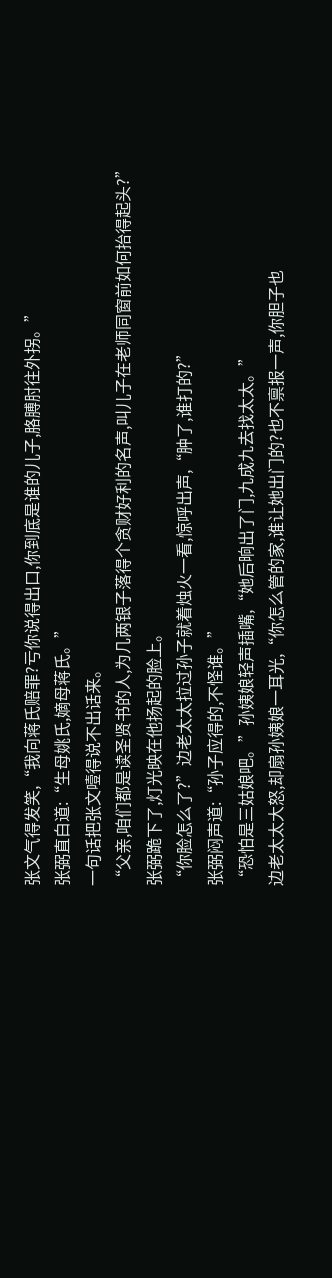张文气得发笑,“我向蒋氏赔罪?亏你说得出口,你到底是谁的儿子,胳膊肘往外拐。”
张弼直白道:“生母姚氏,嫡母蒋氏。”
一句话把张文噎得说不出话来。
“父亲,咱们都是读圣贤书的人,为几两银子落得个贪财好利的名声,叫儿子在老师同窗前如何抬得起头?”
张弼跪下了,灯光映在他扬起的脸上。
“你脸怎么了?”边老太太拉过孙子就着烛火一看,惊呼出声,“肿了,谁打的?”
张弼闷声道:“孙子应得的,不怪谁。”
“恐怕是三姑娘吧。”孙姨娘轻声插嘴,“她后晌出了门,九成九去找太太。”
边老太太大怒,却扇孙姨娘一耳光,“你怎么管的家,谁让她出门的?也不禀报一声,你胆子也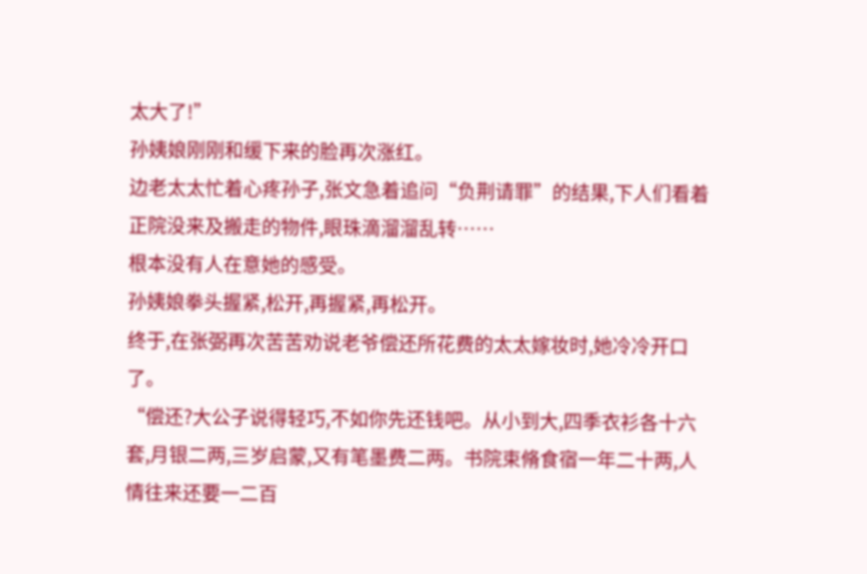太大了!”
孙姨娘刚刚和缓下来的脸再次涨红。
边老太太忙着心疼孙子,张文急着追问“负荆请罪”的结果,下人们看着正院没来及搬走的物件,眼珠滴溜溜乱转……
根本没有人在意她的感受。
孙姨娘拳头握紧,松开,再握紧,再松开。
终于,在张弼再次苦苦劝说老爷偿还所花费的太太嫁妆时,她冷冷开口了。
“偿还?大公子说得轻巧,不如你先还钱吧。从小到大,四季衣衫各十六套,月银二两,三岁启蒙,又有笔墨费二两。书院束脩食宿一年二十两,人情往来还要一二百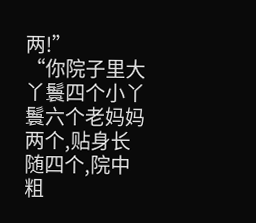两!”
“你院子里大丫鬟四个小丫鬟六个老妈妈两个,贴身长随四个,院中粗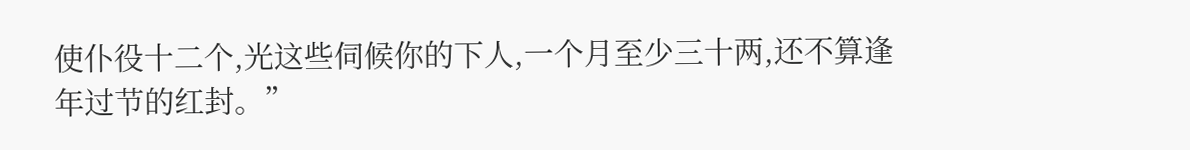使仆役十二个,光这些伺候你的下人,一个月至少三十两,还不算逢年过节的红封。”